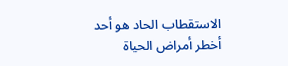الاستقطاب الحاد هو أحد أخطر أمراض الحياة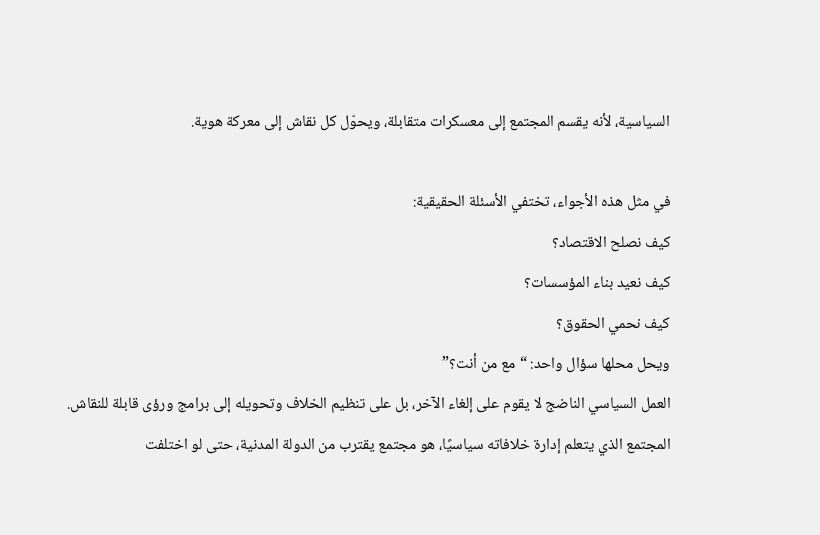السياسية، لأنه يقسم المجتمع إلى معسكرات متقابلة، ويحوّل كل نقاش إلى معركة هوية.

في مثل هذه الأجواء، تختفي الأسئلة الحقيقية:
كيف نصلح الاقتصاد؟
كيف نعيد بناء المؤسسات؟
كيف نحمي الحقوق؟
ويحل محلها سؤال واحد: “مع من أنت؟”
العمل السياسي الناضج لا يقوم على إلغاء الآخر، بل على تنظيم الخلاف وتحويله إلى برامج ورؤى قابلة للنقاش.
المجتمع الذي يتعلم إدارة خلافاته سياسيًا، هو مجتمع يقترب من الدولة المدنية، حتى لو اختلفت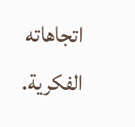اتجاهاته الفكرية.